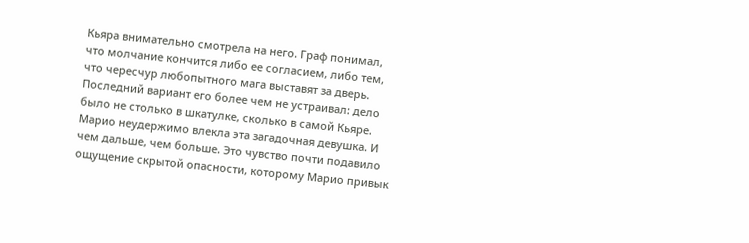Кьяра внимательно смотрела на него. Граф понимал, что молчание кончится либо ее согласием, либо тем, что чересчур любопытного мага выставят за дверь. Последний вариант его более чем не устраивал: дело было не столько в шкатулке, сколько в самой Кьяре. Марио неудержимо влекла эта загадочная девушка. И чем дальше, чем больше. Это чувство почти подавило ощущение скрытой опасности, которому Марио привык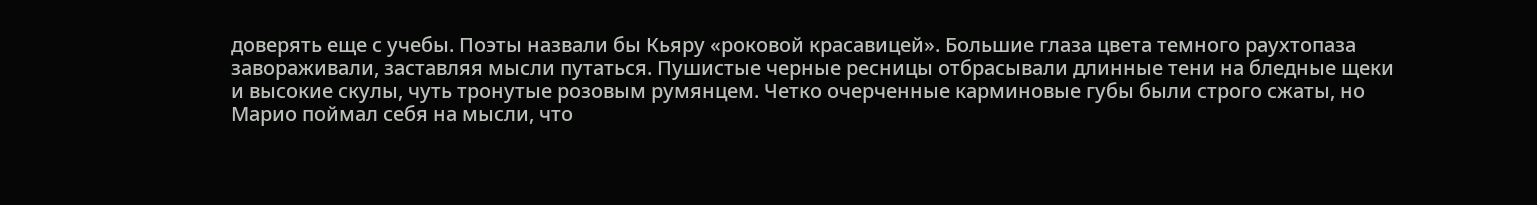доверять еще с учебы. Поэты назвали бы Кьяру «роковой красавицей». Большие глаза цвета темного раухтопаза завораживали, заставляя мысли путаться. Пушистые черные ресницы отбрасывали длинные тени на бледные щеки и высокие скулы, чуть тронутые розовым румянцем. Четко очерченные карминовые губы были строго сжаты, но Марио поймал себя на мысли, что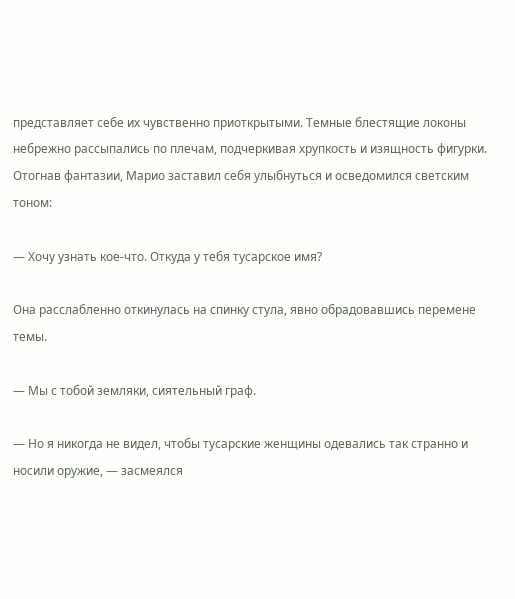представляет себе их чувственно приоткрытыми. Темные блестящие локоны небрежно рассыпались по плечам, подчеркивая хрупкость и изящность фигурки. Отогнав фантазии, Марио заставил себя улыбнуться и осведомился светским тоном:

— Хочу узнать кое-что. Откуда у тебя тусарское имя?

Она расслабленно откинулась на спинку стула, явно обрадовавшись перемене темы.

— Мы с тобой земляки, сиятельный граф.

— Но я никогда не видел, чтобы тусарские женщины одевались так странно и носили оружие, — засмеялся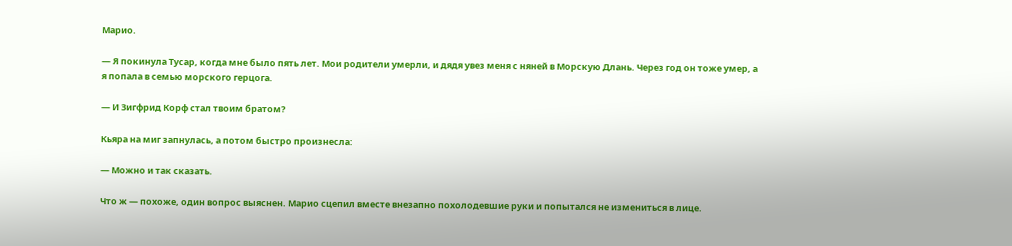Марио.

— Я покинула Тусар, когда мне было пять лет. Мои родители умерли, и дядя увез меня с няней в Морскую Длань. Через год он тоже умер, а я попала в семью морского герцога.

— И Зигфрид Корф стал твоим братом?

Кьяра на миг запнулась, а потом быстро произнесла:

— Можно и так сказать.

Что ж — похоже, один вопрос выяснен. Марио сцепил вместе внезапно похолодевшие руки и попытался не измениться в лице.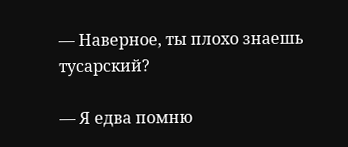— Наверное, ты плохо знаешь тусарский?

— Я едва помню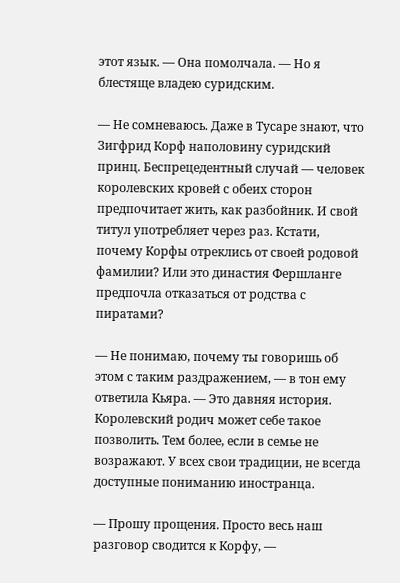этот язык. — Она помолчала. — Но я блестяще владею суридским.

— Не сомневаюсь. Даже в Тусаре знают, что Зигфрид Корф наполовину суридский принц. Беспрецедентный случай — человек королевских кровей с обеих сторон предпочитает жить, как разбойник. И свой титул употребляет через раз. Кстати, почему Корфы отреклись от своей родовой фамилии? Или это династия Фершланге предпочла отказаться от родства с пиратами?

— Не понимаю, почему ты говоришь об этом с таким раздражением, — в тон ему ответила Кьяра. — Это давняя история. Королевский родич может себе такое позволить. Тем более, если в семье не возражают. У всех свои традиции, не всегда доступные пониманию иностранца.

— Прошу прощения. Просто весь наш разговор сводится к Корфу, —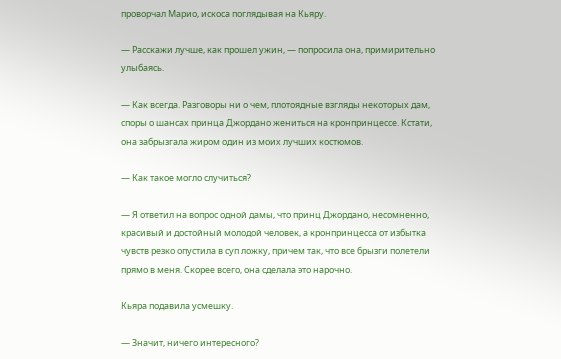проворчал Марио, искоса поглядывая на Кьяру.

— Расскажи лучше, как прошел ужин, — попросила она, примирительно улыбаясь.

— Как всегда. Разговоры ни о чем, плотоядные взгляды некоторых дам, споры о шансах принца Джордано жениться на кронпринцессе. Кстати, она забрызгала жиром один из моих лучших костюмов.

— Как такое могло случиться?

— Я ответил на вопрос одной дамы, что принц Джордано, несомненно, красивый и достойный молодой человек, а кронпринцесса от избытка чувств резко опустила в суп ложку, причем так, что все брызги полетели прямо в меня. Скорее всего, она сделала это нарочно.

Кьяра подавила усмешку.

— Значит, ничего интересного?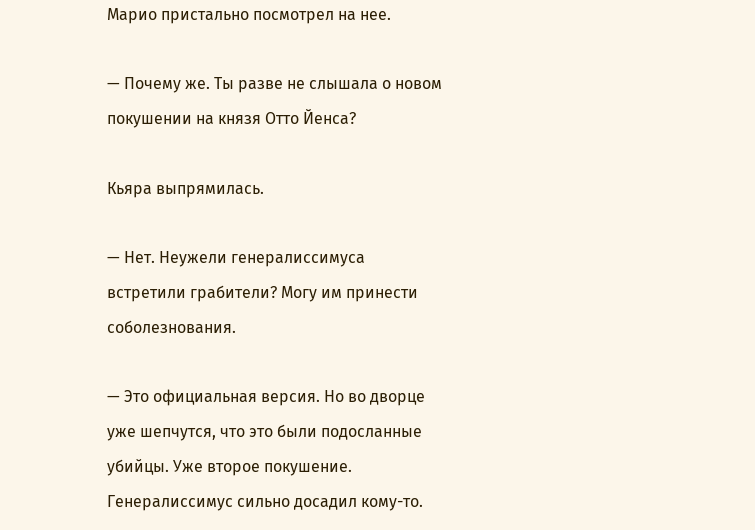Марио пристально посмотрел на нее.

— Почему же. Ты разве не слышала о новом покушении на князя Отто Йенса?

Кьяра выпрямилась.

— Нет. Неужели генералиссимуса встретили грабители? Могу им принести соболезнования.

— Это официальная версия. Но во дворце уже шепчутся, что это были подосланные убийцы. Уже второе покушение. Генералиссимус сильно досадил кому-то.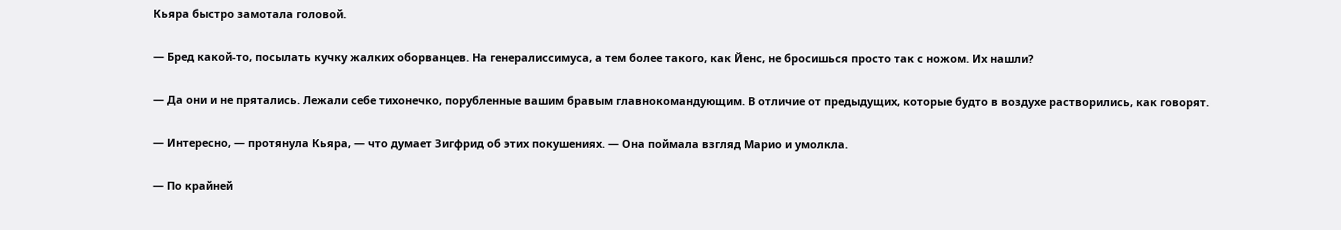Кьяра быстро замотала головой.

— Бред какой-то, посылать кучку жалких оборванцев. На генералиссимуса, а тем более такого, как Йенс, не бросишься просто так с ножом. Их нашли?

— Да они и не прятались. Лежали себе тихонечко, порубленные вашим бравым главнокомандующим. В отличие от предыдущих, которые будто в воздухе растворились, как говорят.

— Интересно, — протянула Кьяра, — что думает Зигфрид об этих покушениях. — Она поймала взгляд Марио и умолкла.

— По крайней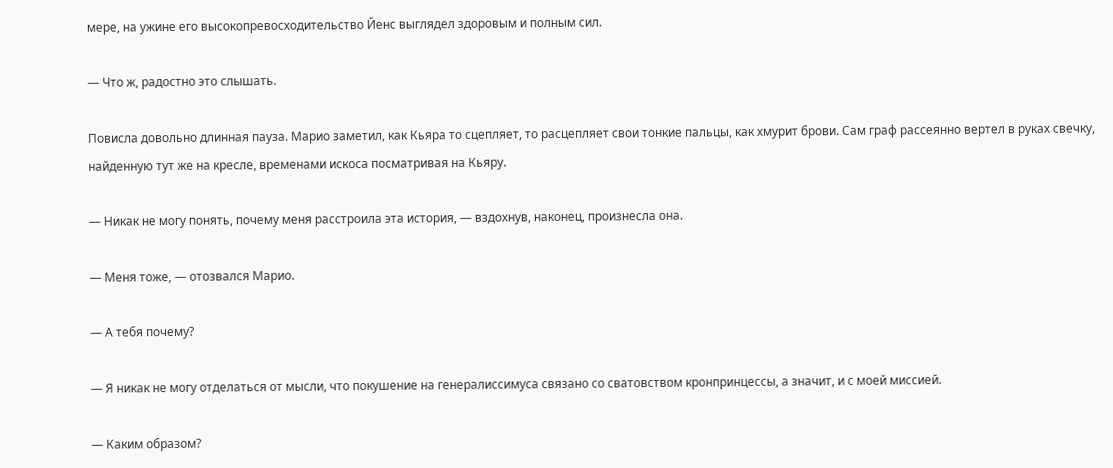мере, на ужине его высокопревосходительство Йенс выглядел здоровым и полным сил.

— Что ж, радостно это слышать.

Повисла довольно длинная пауза. Марио заметил, как Кьяра то сцепляет, то расцепляет свои тонкие пальцы, как хмурит брови. Сам граф рассеянно вертел в руках свечку, найденную тут же на кресле, временами искоса посматривая на Кьяру.

— Никак не могу понять, почему меня расстроила эта история, — вздохнув, наконец, произнесла она.

— Меня тоже, — отозвался Марио.

— А тебя почему?

— Я никак не могу отделаться от мысли, что покушение на генералиссимуса связано со сватовством кронпринцессы, а значит, и с моей миссией.

— Каким образом?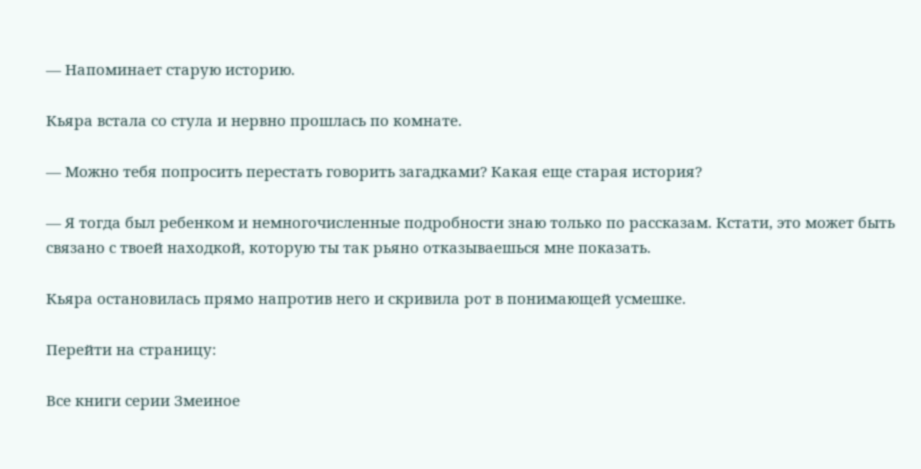— Напоминает старую историю.

Кьяра встала со стула и нервно прошлась по комнате.

— Можно тебя попросить перестать говорить загадками? Какая еще старая история?

— Я тогда был ребенком и немногочисленные подробности знаю только по рассказам. Кстати, это может быть связано с твоей находкой, которую ты так рьяно отказываешься мне показать.

Кьяра остановилась прямо напротив него и скривила рот в понимающей усмешке.

Перейти на страницу:

Все книги серии Змеиное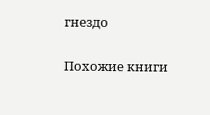гнездо

Похожие книги